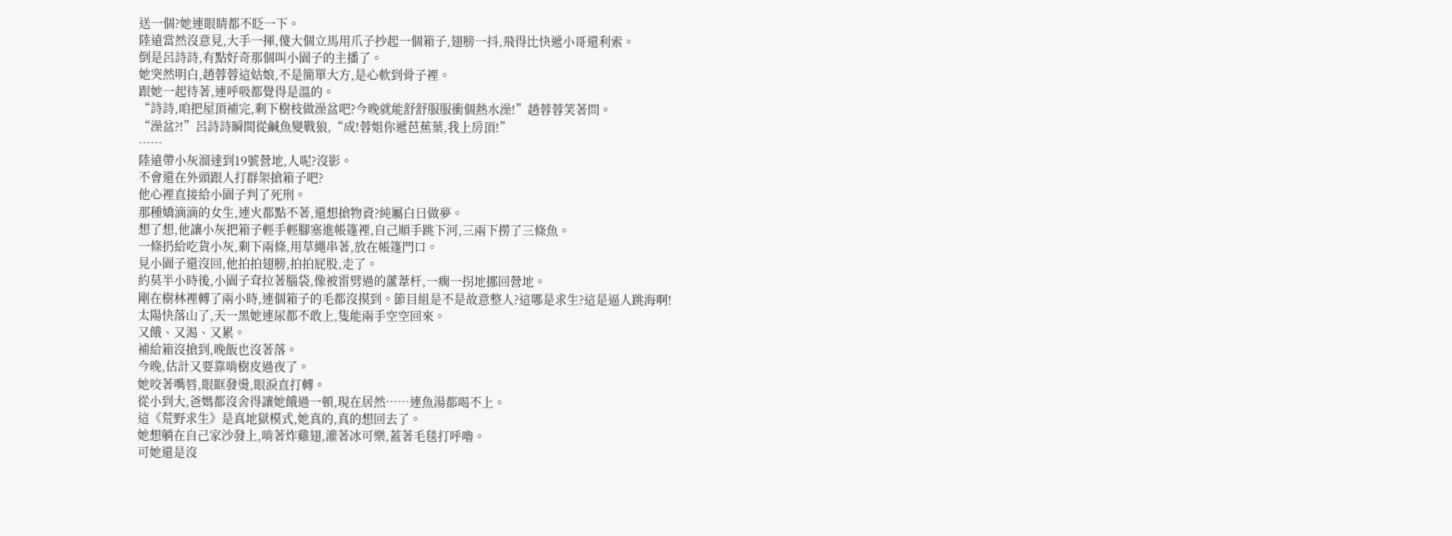送一個?她連眼睛都不眨一下。
陸遠當然沒意見,大手一揮,傻大個立馬用爪子抄起一個箱子,翅膀一抖,飛得比快遞小哥還利索。
倒是呂詩詩,有點好奇那個叫小園子的主播了。
她突然明白,趙蓉蓉這姑娘,不是簡單大方,是心軟到骨子裡。
跟她一起待著,連呼吸都覺得是溫的。
“詩詩,咱把屋頂補完,剩下樹枝做澡盆吧?今晚就能舒舒服服衝個熱水澡!”趙蓉蓉笑著問。
“澡盆?!”呂詩詩瞬間從鹹魚變戰狼,“成!蓉姐你遞芭蕉葉,我上房頂!”
……
陸遠帶小灰溜達到19號營地,人呢?沒影。
不會還在外頭跟人打群架搶箱子吧?
他心裡直接給小園子判了死刑。
那種嬌滴滴的女生,連火都點不著,還想搶物資?純屬白日做夢。
想了想,他讓小灰把箱子輕手輕腳塞進帳篷裡,自己順手跳下河,三兩下撈了三條魚。
一條扔給吃貨小灰,剩下兩條,用草繩串著,放在帳篷門口。
見小園子還沒回,他拍拍翅膀,拍拍屁股,走了。
約莫半小時後,小園子耷拉著腦袋,像被雷劈過的蘆葦杆,一瘸一拐地挪回營地。
剛在樹林裡轉了兩小時,連個箱子的毛都沒摸到。節目組是不是故意整人?這哪是求生?這是逼人跳海啊!
太陽快落山了,天一黑她連尿都不敢上,隻能兩手空空回來。
又餓、又渴、又累。
補給箱沒搶到,晚飯也沒著落。
今晚,估計又要靠啃樹皮過夜了。
她咬著嘴唇,眼眶發燙,眼淚直打轉。
從小到大,爸媽都沒舍得讓她餓過一頓,現在居然……連魚湯都喝不上。
這《荒野求生》是真地獄模式,她真的,真的想回去了。
她想躺在自己家沙發上,啃著炸雞翅,灌著冰可樂,蓋著毛毯打呼嚕。
可她還是沒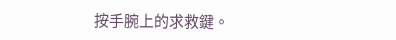按手腕上的求救鍵。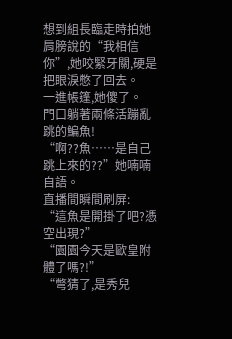想到組長臨走時拍她肩膀說的“我相信你”,她咬緊牙關,硬是把眼淚憋了回去。
一進帳篷,她傻了。
門口躺著兩條活蹦亂跳的鯿魚!
“啊??魚……是自己跳上來的??”她喃喃自語。
直播間瞬間刷屏:
“這魚是開掛了吧?憑空出現?”
“園園今天是歐皇附體了嗎?!”
“彆猜了,是秀兒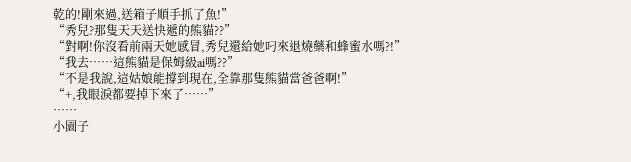乾的!剛來過,送箱子順手抓了魚!”
“秀兒?那隻天天送快遞的熊貓??”
“對啊!你沒看前兩天她感冒,秀兒還給她叼來退燒藥和蜂蜜水嗎?!”
“我去……這熊貓是保姆級ai嗎??”
“不是我說,這姑娘能撐到現在,全靠那隻熊貓當爸爸啊!”
“+,我眼淚都要掉下來了……”
……
小園子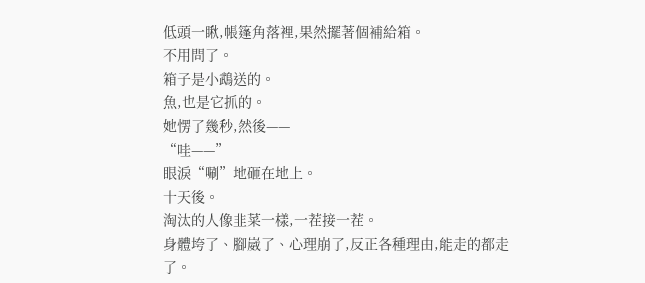低頭一瞅,帳篷角落裡,果然擺著個補給箱。
不用問了。
箱子是小鵡送的。
魚,也是它抓的。
她愣了幾秒,然後——
“哇——”
眼淚“唰”地砸在地上。
十天後。
淘汰的人像韭菜一樣,一茬接一茬。
身體垮了、腳崴了、心理崩了,反正各種理由,能走的都走了。